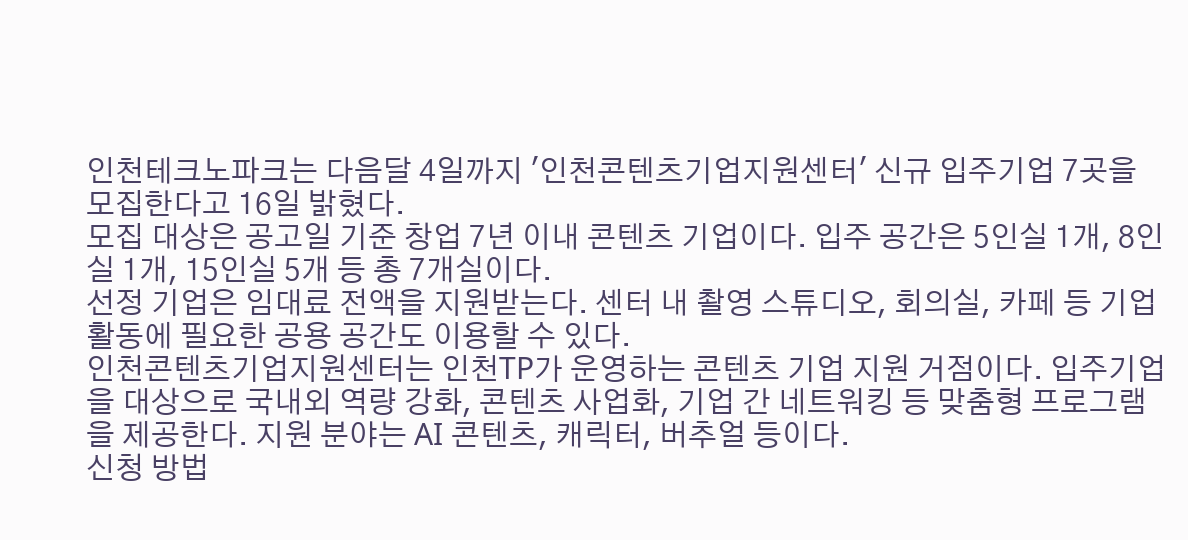인천테크노파크는 다음달 4일까지 '인천콘텐츠기업지원센터' 신규 입주기업 7곳을 모집한다고 16일 밝혔다.
모집 대상은 공고일 기준 창업 7년 이내 콘텐츠 기업이다. 입주 공간은 5인실 1개, 8인실 1개, 15인실 5개 등 총 7개실이다.
선정 기업은 임대료 전액을 지원받는다. 센터 내 촬영 스튜디오, 회의실, 카페 등 기업 활동에 필요한 공용 공간도 이용할 수 있다.
인천콘텐츠기업지원센터는 인천TP가 운영하는 콘텐츠 기업 지원 거점이다. 입주기업을 대상으로 국내외 역량 강화, 콘텐츠 사업화, 기업 간 네트워킹 등 맞춤형 프로그램을 제공한다. 지원 분야는 AI 콘텐츠, 캐릭터, 버추얼 등이다.
신청 방법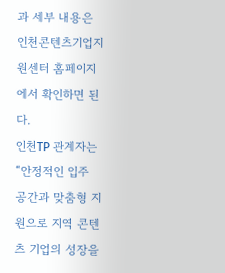과 세부 내용은 인천콘텐츠기업지원센터 홈페이지에서 확인하면 된다.
인천TP 관계자는 “안정적인 입주 공간과 맞춤형 지원으로 지역 콘텐츠 기업의 성장을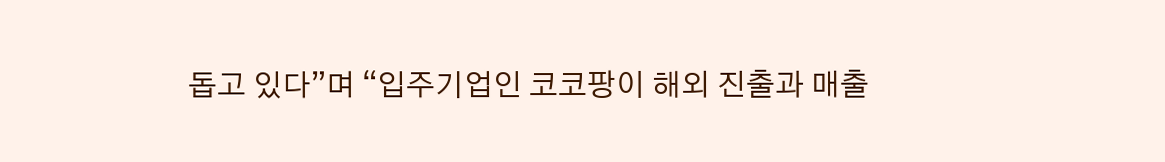돕고 있다”며 “입주기업인 코코팡이 해외 진출과 매출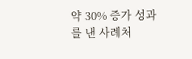약 30% 증가 성과를 낸 사례처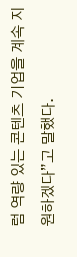럼 역량 있는 콘텐츠 기업을 계속 지원하겠다”고 말했다.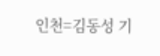인천=김동성 기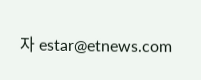자 estar@etnews.com